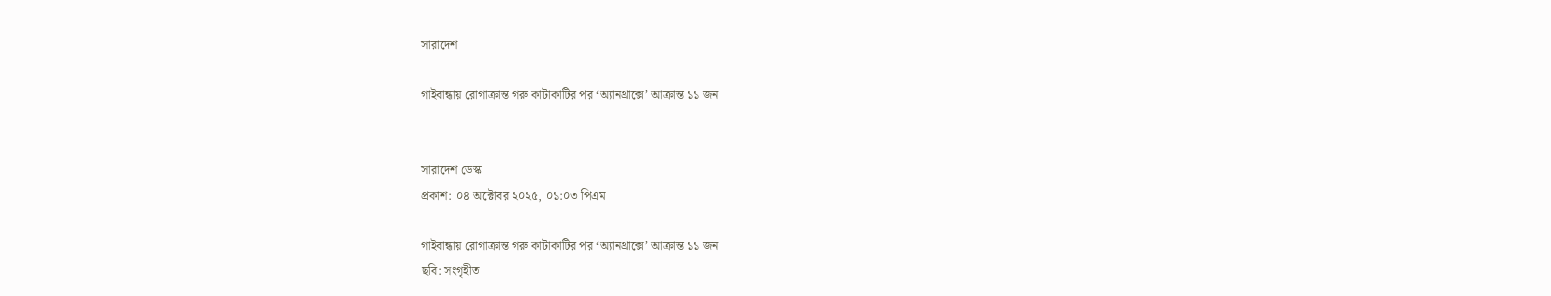সারাদেশ

গাইবান্ধায় রোগাক্রান্ত গরু কাটাকাটির পর ‘অ্যানথ্রাক্সে’ আক্রান্ত ১১ জন


সারাদেশ ডেস্ক
প্রকাশ: ০৪ অক্টোবর ২০২৫, ০১:০৩ পিএম

গাইবান্ধায় রোগাক্রান্ত গরু কাটাকাটির পর ‘অ্যানথ্রাক্সে’ আক্রান্ত ১১ জন
ছবি: সংগৃহীত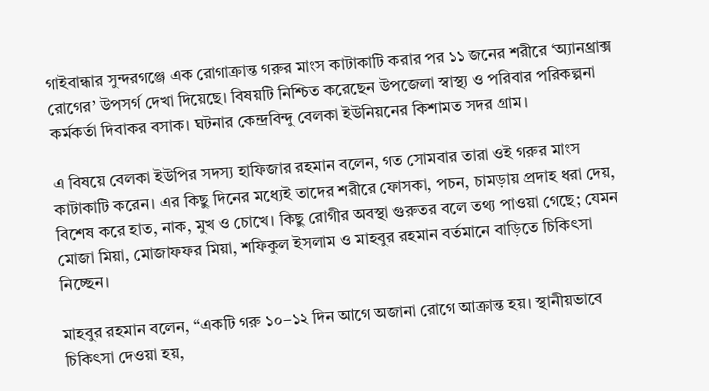গাইবান্ধার সুন্দরগঞ্জে এক রোগাক্রান্ত গরুর মাংস কাটাকাটি করার পর ১১ জনের শরীরে ‘অ্যানথ্রাক্স রোগের’ উপসর্গ দেখা দিয়েছে। বিষয়টি নিশ্চিত করেছেন উপজেলা স্বাস্থ্য ও পরিবার পরিকল্পনা কর্মকর্তা দিবাকর বসাক। ঘটনার কেন্দ্রবিন্দু বেলকা ইউনিয়নের কিশামত সদর গ্রাম।

এ বিষয়ে বেলকা ইউপির সদস্য হাফিজার রহমান বলেন, গত সোমবার তারা ওই গরুর মাংস কাটাকাটি করেন। এর কিছু দিনের মধ্যেই তাদের শরীরে ফোসকা, পচন, চামড়ায় প্রদাহ ধরা দেয়, বিশেষ করে হাত, নাক, মুখ ও চোখে। কিছু রোগীর অবস্থা গুরুতর বলে তথ্য পাওয়া গেছে; যেমন মোজা মিয়া, মোজাফফর মিয়া, শফিকুল ইসলাম ও মাহবুর রহমান বর্তমানে বাড়িতে চিকিৎসা নিচ্ছেন।

মাহবুর রহমান বলেন, “একটি গরু ১০–১২ দিন আগে অজানা রোগে আক্রান্ত হয়। স্থানীয়ভাবে চিকিৎসা দেওয়া হয়,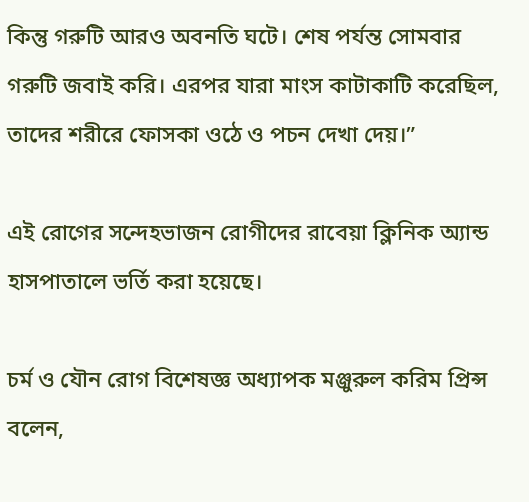কিন্তু গরুটি আরও অবনতি ঘটে। শেষ পর্যন্ত সোমবার গরুটি জবাই করি। এরপর যারা মাংস কাটাকাটি করেছিল, তাদের শরীরে ফোসকা ওঠে ও পচন দেখা দেয়।”

এই রোগের সন্দেহভাজন রোগীদের রাবেয়া ক্লিনিক অ্যান্ড হাসপাতালে ভর্তি করা হয়েছে।

চর্ম ও যৌন রোগ বিশেষজ্ঞ অধ্যাপক মঞ্জুরুল করিম প্রিন্স বলেন,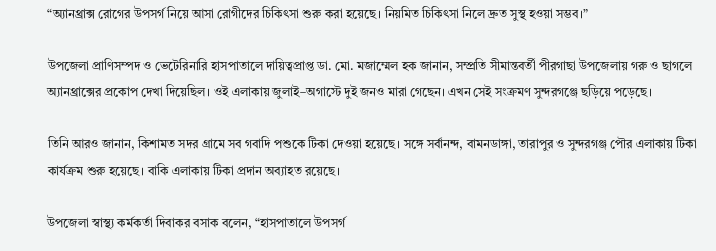“অ্যানথ্রাক্স রোগের উপসর্গ নিয়ে আসা রোগীদের চিকিৎসা শুরু করা হয়েছে। নিয়মিত চিকিৎসা নিলে দ্রুত সুস্থ হওয়া সম্ভব।”

উপজেলা প্রাণিসম্পদ ও ভেটেরিনারি হাসপাতালে দায়িত্বপ্রাপ্ত ডা. মো. মজাম্মেল হক জানান, সম্প্রতি সীমান্তবর্তী পীরগাছা উপজেলায় গরু ও ছাগলে অ্যানথ্রাক্সের প্রকোপ দেখা দিয়েছিল। ওই এলাকায় জুলাই–অগাস্টে দুই জনও মারা গেছেন। এখন সেই সংক্রমণ সুন্দরগঞ্জে ছড়িয়ে পড়েছে।

তিনি আরও জানান, কিশামত সদর গ্রামে সব গবাদি পশুকে টিকা দেওয়া হয়েছে। সঙ্গে সর্বানন্দ, বামনডাঙ্গা, তারাপুর ও সুন্দরগঞ্জ পৌর এলাকায় টিকা কার্যক্রম শুরু হয়েছে। বাকি এলাকায় টিকা প্রদান অব্যাহত রয়েছে।

উপজেলা স্বাস্থ্য কর্মকর্তা দিবাকর বসাক বলেন, “হাসপাতালে উপসর্গ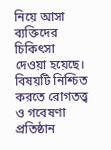নিয়ে আসা ব্যক্তিদের চিকিৎসা দেওয়া হয়েছে। বিষয়টি নিশ্চিত করতে রোগতত্ত্ব ও গবেষণা প্রতিষ্ঠান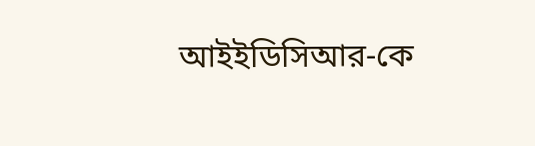আইইডিসিআর-কে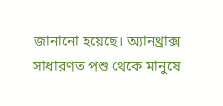জানানো হয়েছে। অ্যানথ্রাক্স সাধারণত পশু থেকে মানুষে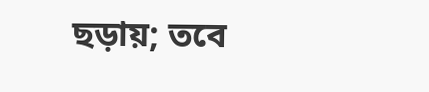ছড়ায়; তবে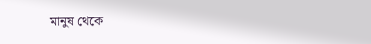মানুষ থেকে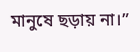মানুষে ছড়ায় না।”